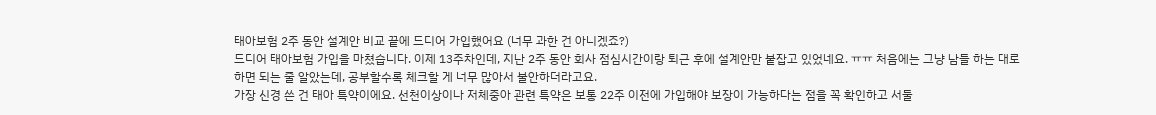태아보험 2주 동안 설계안 비교 끝에 드디어 가입했어요 (너무 과한 건 아니겠죠?)
드디어 태아보험 가입을 마쳤습니다. 이제 13주차인데, 지난 2주 동안 회사 점심시간이랑 퇴근 후에 설계안만 붙잡고 있었네요. ㅠㅠ 처음에는 그냥 남들 하는 대로 하면 되는 줄 알았는데, 공부할수록 체크할 게 너무 많아서 불안하더라고요.
가장 신경 쓴 건 태아 특약이에요. 선천이상이나 저체중아 관련 특약은 보통 22주 이전에 가입해야 보장이 가능하다는 점을 꼭 확인하고 서둘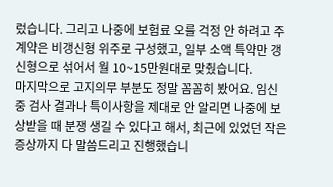렀습니다. 그리고 나중에 보험료 오를 걱정 안 하려고 주계약은 비갱신형 위주로 구성했고, 일부 소액 특약만 갱신형으로 섞어서 월 10~15만원대로 맞췄습니다.
마지막으로 고지의무 부분도 정말 꼼꼼히 봤어요. 임신 중 검사 결과나 특이사항을 제대로 안 알리면 나중에 보상받을 때 분쟁 생길 수 있다고 해서, 최근에 있었던 작은 증상까지 다 말씀드리고 진행했습니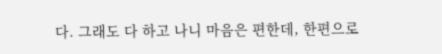다. 그래도 다 하고 나니 마음은 편한데, 한편으로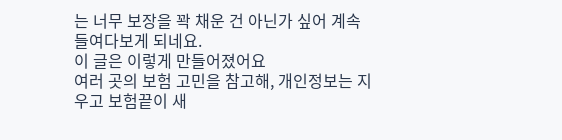는 너무 보장을 꽉 채운 건 아닌가 싶어 계속 들여다보게 되네요.
이 글은 이렇게 만들어졌어요
여러 곳의 보험 고민을 참고해, 개인정보는 지우고 보험끝이 새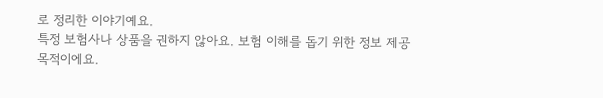로 정리한 이야기예요.
특정 보험사나 상품을 권하지 않아요. 보험 이해를 돕기 위한 정보 제공 목적이에요.